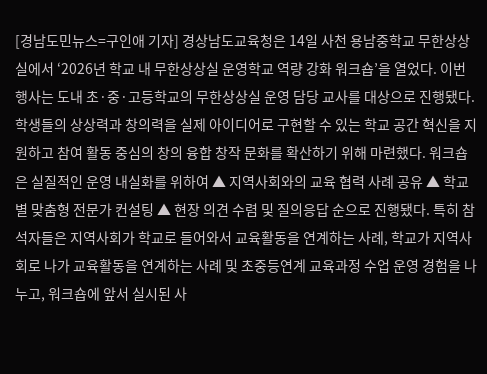[경남도민뉴스=구인애 기자] 경상남도교육청은 14일 사천 용남중학교 무한상상실에서 ‘2026년 학교 내 무한상상실 운영학교 역량 강화 워크숍’을 열었다. 이번 행사는 도내 초·중·고등학교의 무한상상실 운영 담당 교사를 대상으로 진행됐다. 학생들의 상상력과 창의력을 실제 아이디어로 구현할 수 있는 학교 공간 혁신을 지원하고 참여 활동 중심의 창의 융합 창작 문화를 확산하기 위해 마련했다. 워크숍은 실질적인 운영 내실화를 위하여 ▲ 지역사회와의 교육 협력 사례 공유 ▲ 학교별 맞춤형 전문가 컨설팅 ▲ 현장 의견 수렴 및 질의응답 순으로 진행됐다. 특히 참석자들은 지역사회가 학교로 들어와서 교육활동을 연계하는 사례, 학교가 지역사회로 나가 교육활동을 연계하는 사례 및 초중등연계 교육과정 수업 운영 경험을 나누고, 워크숍에 앞서 실시된 사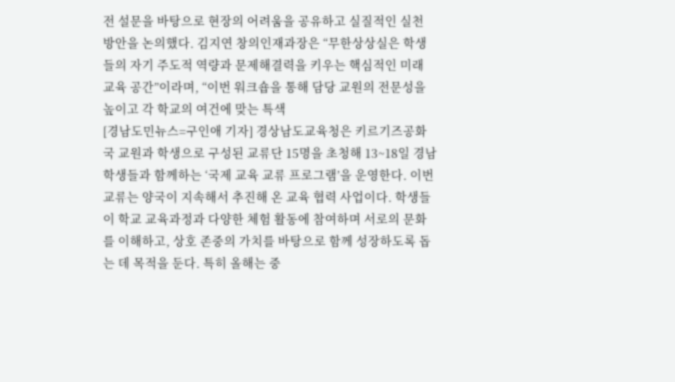전 설문을 바탕으로 현장의 어려움을 공유하고 실질적인 실천 방안을 논의했다. 김지연 창의인재과장은 “무한상상실은 학생들의 자기 주도적 역량과 문제해결력을 키우는 핵심적인 미래 교육 공간”이라며, “이번 워크숍을 통해 담당 교원의 전문성을 높이고 각 학교의 여건에 맞는 특색
[경남도민뉴스=구인애 기자] 경상남도교육청은 키르기즈공화국 교원과 학생으로 구성된 교류단 15명을 초청해 13~18일 경남 학생들과 함께하는 ‘국제 교육 교류 프로그램’을 운영한다. 이번 교류는 양국이 지속해서 추진해 온 교육 협력 사업이다. 학생들이 학교 교육과정과 다양한 체험 활동에 참여하며 서로의 문화를 이해하고, 상호 존중의 가치를 바탕으로 함께 성장하도록 돕는 데 목적을 둔다. 특히 올해는 중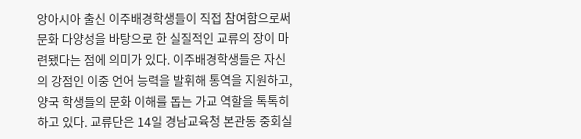앙아시아 출신 이주배경학생들이 직접 참여함으로써 문화 다양성을 바탕으로 한 실질적인 교류의 장이 마련됐다는 점에 의미가 있다. 이주배경학생들은 자신의 강점인 이중 언어 능력을 발휘해 통역을 지원하고, 양국 학생들의 문화 이해를 돕는 가교 역할을 톡톡히 하고 있다. 교류단은 14일 경남교육청 본관동 중회실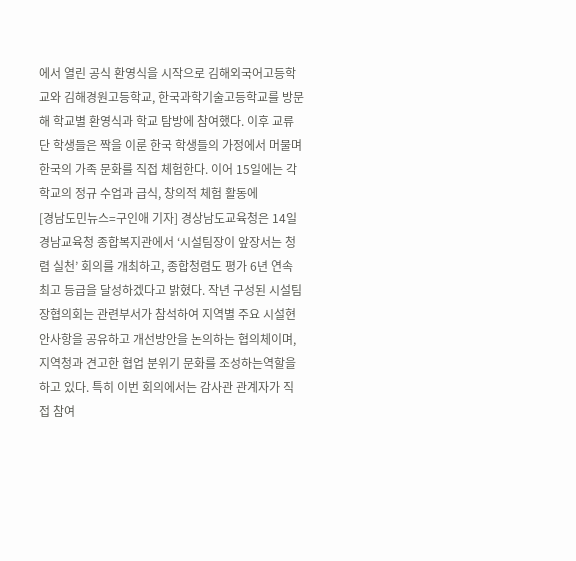에서 열린 공식 환영식을 시작으로 김해외국어고등학교와 김해경원고등학교, 한국과학기술고등학교를 방문해 학교별 환영식과 학교 탐방에 참여했다. 이후 교류단 학생들은 짝을 이룬 한국 학생들의 가정에서 머물며 한국의 가족 문화를 직접 체험한다. 이어 15일에는 각 학교의 정규 수업과 급식, 창의적 체험 활동에
[경남도민뉴스=구인애 기자] 경상남도교육청은 14일 경남교육청 종합복지관에서 ‘시설팀장이 앞장서는 청렴 실천’ 회의를 개최하고, 종합청렴도 평가 6년 연속 최고 등급을 달성하겠다고 밝혔다. 작년 구성된 시설팀장협의회는 관련부서가 참석하여 지역별 주요 시설현안사항을 공유하고 개선방안을 논의하는 협의체이며, 지역청과 견고한 협업 분위기 문화를 조성하는역할을 하고 있다. 특히 이번 회의에서는 감사관 관계자가 직접 참여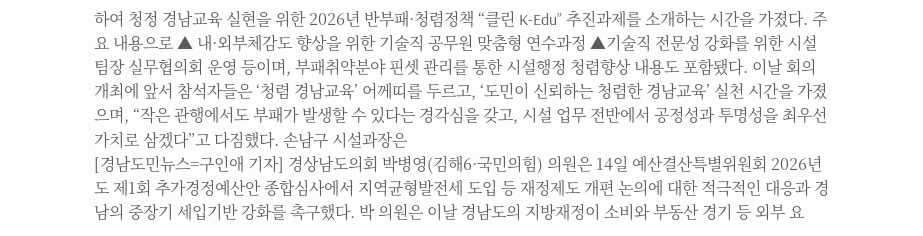하여 청정 경남교육 실현을 위한 2026년 반부패·청렴정책 “클린 K-Edu” 추진과제를 소개하는 시간을 가졌다. 주요 내용으로 ▲ 내·외부체감도 향상을 위한 기술직 공무원 맞춤형 연수과정 ▲기술직 전문성 강화를 위한 시설팀장 실무협의회 운영 등이며, 부패취약분야 핀셋 관리를 통한 시설행정 청렴향상 내용도 포함됐다. 이날 회의 개최에 앞서 참석자들은 ‘청렴 경남교육’ 어께띠를 두르고, ‘도민이 신뢰하는 청렴한 경남교육’ 실천 시간을 가졌으며, “작은 관행에서도 부패가 발생할 수 있다는 경각심을 갖고, 시설 업무 전반에서 공정성과 투명성을 최우선 가치로 삼겠다”고 다짐했다. 손남구 시설과장은
[경남도민뉴스=구인애 기자] 경상남도의회 박병영(김해6·국민의힘) 의원은 14일 예산결산특별위원회 2026년도 제1회 추가경정예산안 종합심사에서 지역균형발전세 도입 등 재정제도 개편 논의에 대한 적극적인 대응과 경남의 중장기 세입기반 강화를 촉구했다. 박 의원은 이날 경남도의 지방재정이 소비와 부동산 경기 등 외부 요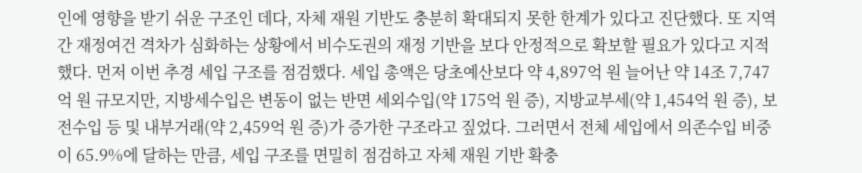인에 영향을 받기 쉬운 구조인 데다, 자체 재원 기반도 충분히 확대되지 못한 한계가 있다고 진단했다. 또 지역 간 재정여건 격차가 심화하는 상황에서 비수도권의 재정 기반을 보다 안정적으로 확보할 필요가 있다고 지적했다. 먼저 이번 추경 세입 구조를 점검했다. 세입 총액은 당초예산보다 약 4,897억 원 늘어난 약 14조 7,747억 원 규모지만, 지방세수입은 변동이 없는 반면 세외수입(약 175억 원 증), 지방교부세(약 1,454억 원 증), 보전수입 등 및 내부거래(약 2,459억 원 증)가 증가한 구조라고 짚었다. 그러면서 전체 세입에서 의존수입 비중이 65.9%에 달하는 만큼, 세입 구조를 면밀히 점검하고 자체 재원 기반 확충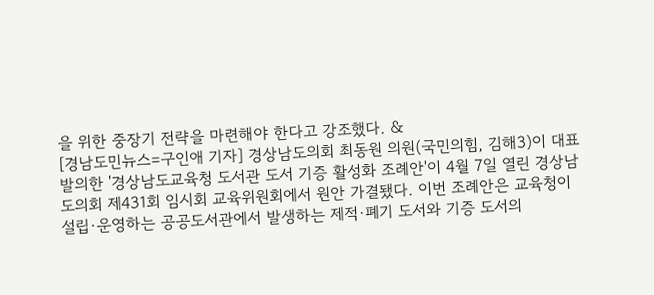을 위한 중장기 전략을 마련해야 한다고 강조했다. &
[경남도민뉴스=구인애 기자] 경상남도의회 최동원 의원(국민의힘, 김해3)이 대표 발의한 '경상남도교육청 도서관 도서 기증 활성화 조례안'이 4월 7일 열린 경상남도의회 제431회 임시회 교육위원회에서 원안 가결됐다. 이번 조례안은 교육청이 설립·운영하는 공공도서관에서 발생하는 제적·폐기 도서와 기증 도서의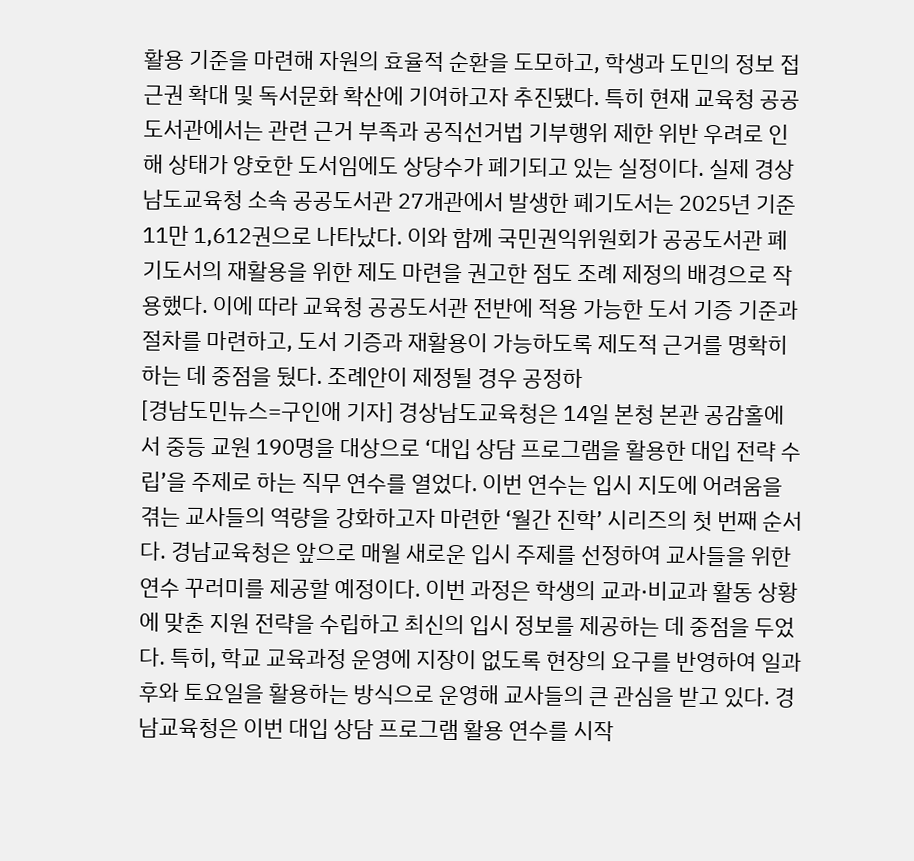활용 기준을 마련해 자원의 효율적 순환을 도모하고, 학생과 도민의 정보 접근권 확대 및 독서문화 확산에 기여하고자 추진됐다. 특히 현재 교육청 공공도서관에서는 관련 근거 부족과 공직선거법 기부행위 제한 위반 우려로 인해 상태가 양호한 도서임에도 상당수가 폐기되고 있는 실정이다. 실제 경상남도교육청 소속 공공도서관 27개관에서 발생한 폐기도서는 2025년 기준 11만 1,612권으로 나타났다. 이와 함께 국민권익위원회가 공공도서관 폐기도서의 재활용을 위한 제도 마련을 권고한 점도 조례 제정의 배경으로 작용했다. 이에 따라 교육청 공공도서관 전반에 적용 가능한 도서 기증 기준과 절차를 마련하고, 도서 기증과 재활용이 가능하도록 제도적 근거를 명확히 하는 데 중점을 뒀다. 조례안이 제정될 경우 공정하
[경남도민뉴스=구인애 기자] 경상남도교육청은 14일 본청 본관 공감홀에서 중등 교원 190명을 대상으로 ‘대입 상담 프로그램을 활용한 대입 전략 수립’을 주제로 하는 직무 연수를 열었다. 이번 연수는 입시 지도에 어려움을 겪는 교사들의 역량을 강화하고자 마련한 ‘월간 진학’ 시리즈의 첫 번째 순서다. 경남교육청은 앞으로 매월 새로운 입시 주제를 선정하여 교사들을 위한 연수 꾸러미를 제공할 예정이다. 이번 과정은 학생의 교과·비교과 활동 상황에 맞춘 지원 전략을 수립하고 최신의 입시 정보를 제공하는 데 중점을 두었다. 특히, 학교 교육과정 운영에 지장이 없도록 현장의 요구를 반영하여 일과 후와 토요일을 활용하는 방식으로 운영해 교사들의 큰 관심을 받고 있다. 경남교육청은 이번 대입 상담 프로그램 활용 연수를 시작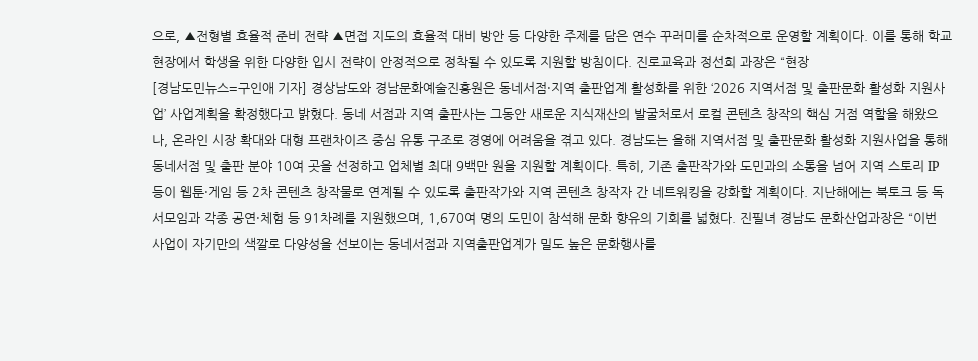으로, ▲전형별 효율적 준비 전략 ▲면접 지도의 효율적 대비 방안 등 다양한 주제를 담은 연수 꾸러미를 순차적으로 운영할 계획이다. 이를 통해 학교 현장에서 학생을 위한 다양한 입시 전략이 안정적으로 정착될 수 있도록 지원할 방침이다. 진로교육과 정선희 과장은 “현장
[경남도민뉴스=구인애 기자] 경상남도와 경남문화예술진흥원은 동네서점·지역 출판업계 활성화를 위한 ‘2026 지역서점 및 출판문화 활성화 지원사업’ 사업계획을 확정했다고 밝혔다. 동네 서점과 지역 출판사는 그동안 새로운 지식재산의 발굴처로서 로컬 콘텐츠 창작의 핵심 거점 역할을 해왔으나, 온라인 시장 확대와 대형 프랜차이즈 중심 유통 구조로 경영에 어려움을 겪고 있다. 경남도는 올해 지역서점 및 출판문화 활성화 지원사업을 통해 동네서점 및 출판 분야 10여 곳을 선정하고 업체별 최대 9백만 원을 지원할 계획이다. 특히, 기존 출판작가와 도민과의 소통을 넘어 지역 스토리 IP 등이 웹툰·게임 등 2차 콘텐츠 창작물로 연계될 수 있도록 출판작가와 지역 콘텐츠 창작자 간 네트워킹을 강화할 계획이다. 지난해에는 북토크 등 독서모임과 각종 공연·체험 등 91차례를 지원했으며, 1,670여 명의 도민이 참석해 문화 향유의 기회를 넓혔다. 진필녀 경남도 문화산업과장은 “이번 사업이 자기만의 색깔로 다양성을 선보이는 동네서점과 지역출판업계가 밀도 높은 문화행사를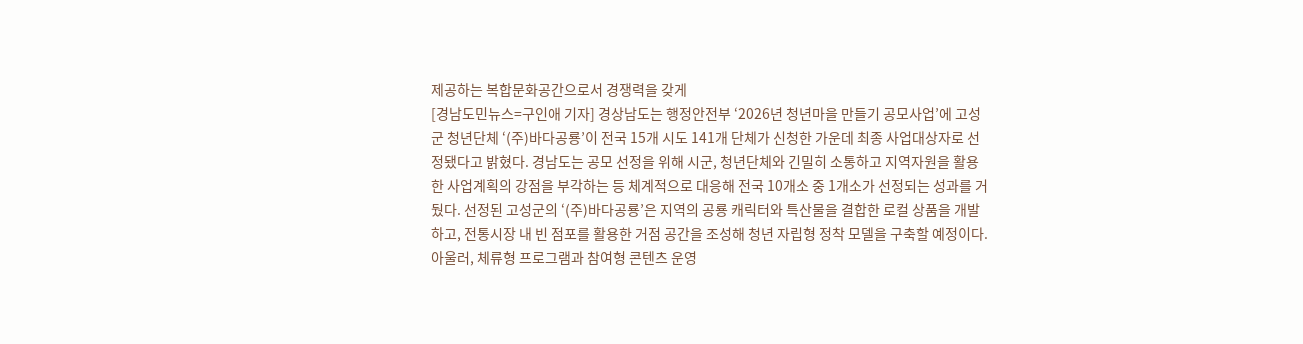제공하는 복합문화공간으로서 경쟁력을 갖게
[경남도민뉴스=구인애 기자] 경상남도는 행정안전부 ‘2026년 청년마을 만들기 공모사업’에 고성군 청년단체 ‘(주)바다공룡’이 전국 15개 시도 141개 단체가 신청한 가운데 최종 사업대상자로 선정됐다고 밝혔다. 경남도는 공모 선정을 위해 시군, 청년단체와 긴밀히 소통하고 지역자원을 활용한 사업계획의 강점을 부각하는 등 체계적으로 대응해 전국 10개소 중 1개소가 선정되는 성과를 거뒀다. 선정된 고성군의 ‘(주)바다공룡’은 지역의 공룡 캐릭터와 특산물을 결합한 로컬 상품을 개발하고, 전통시장 내 빈 점포를 활용한 거점 공간을 조성해 청년 자립형 정착 모델을 구축할 예정이다. 아울러, 체류형 프로그램과 참여형 콘텐츠 운영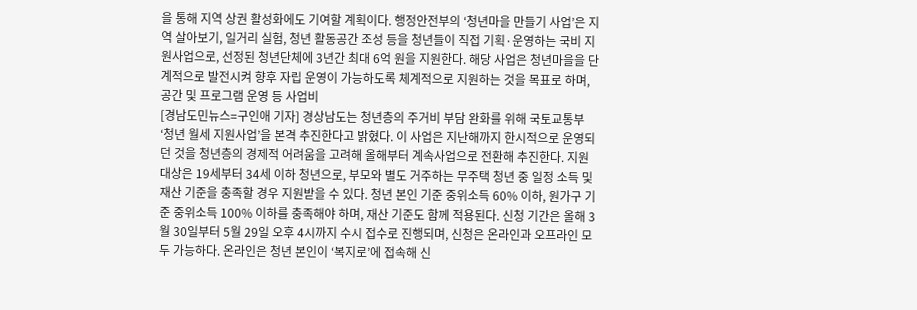을 통해 지역 상권 활성화에도 기여할 계획이다. 행정안전부의 ‘청년마을 만들기 사업’은 지역 살아보기, 일거리 실험, 청년 활동공간 조성 등을 청년들이 직접 기획·운영하는 국비 지원사업으로, 선정된 청년단체에 3년간 최대 6억 원을 지원한다. 해당 사업은 청년마을을 단계적으로 발전시켜 향후 자립 운영이 가능하도록 체계적으로 지원하는 것을 목표로 하며, 공간 및 프로그램 운영 등 사업비
[경남도민뉴스=구인애 기자] 경상남도는 청년층의 주거비 부담 완화를 위해 국토교통부 ‘청년 월세 지원사업’을 본격 추진한다고 밝혔다. 이 사업은 지난해까지 한시적으로 운영되던 것을 청년층의 경제적 어려움을 고려해 올해부터 계속사업으로 전환해 추진한다. 지원 대상은 19세부터 34세 이하 청년으로, 부모와 별도 거주하는 무주택 청년 중 일정 소득 및 재산 기준을 충족할 경우 지원받을 수 있다. 청년 본인 기준 중위소득 60% 이하, 원가구 기준 중위소득 100% 이하를 충족해야 하며, 재산 기준도 함께 적용된다. 신청 기간은 올해 3월 30일부터 5월 29일 오후 4시까지 수시 접수로 진행되며, 신청은 온라인과 오프라인 모두 가능하다. 온라인은 청년 본인이 ‘복지로’에 접속해 신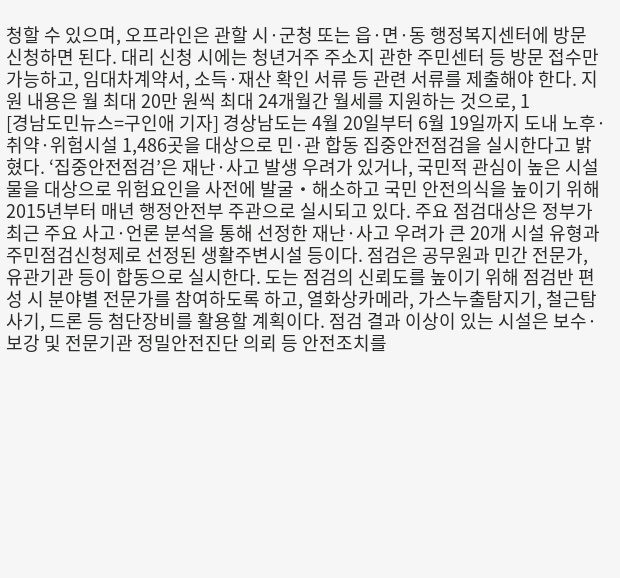청할 수 있으며, 오프라인은 관할 시·군청 또는 읍·면·동 행정복지센터에 방문 신청하면 된다. 대리 신청 시에는 청년거주 주소지 관한 주민센터 등 방문 접수만 가능하고, 임대차계약서, 소득·재산 확인 서류 등 관련 서류를 제출해야 한다. 지원 내용은 월 최대 20만 원씩 최대 24개월간 월세를 지원하는 것으로, 1
[경남도민뉴스=구인애 기자] 경상남도는 4월 20일부터 6월 19일까지 도내 노후·취약·위험시설 1,486곳을 대상으로 민·관 합동 집중안전점검을 실시한다고 밝혔다. ‘집중안전점검’은 재난·사고 발생 우려가 있거나, 국민적 관심이 높은 시설물을 대상으로 위험요인을 사전에 발굴‧해소하고 국민 안전의식을 높이기 위해 2015년부터 매년 행정안전부 주관으로 실시되고 있다. 주요 점검대상은 정부가 최근 주요 사고·언론 분석을 통해 선정한 재난·사고 우려가 큰 20개 시설 유형과 주민점검신청제로 선정된 생활주변시설 등이다. 점검은 공무원과 민간 전문가, 유관기관 등이 합동으로 실시한다. 도는 점검의 신뢰도를 높이기 위해 점검반 편성 시 분야별 전문가를 참여하도록 하고, 열화상카메라, 가스누출탐지기, 철근탐사기, 드론 등 첨단장비를 활용할 계획이다. 점검 결과 이상이 있는 시설은 보수·보강 및 전문기관 정밀안전진단 의뢰 등 안전조치를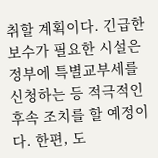취할 계획이다. 긴급한 보수가 필요한 시설은 정부에 특별교부세를 신청하는 등 적극적인 후속 조치를 할 예정이다. 한편, 도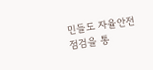민들도 자율안전점검을 통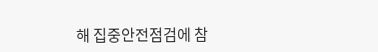해 집중안전점검에 참